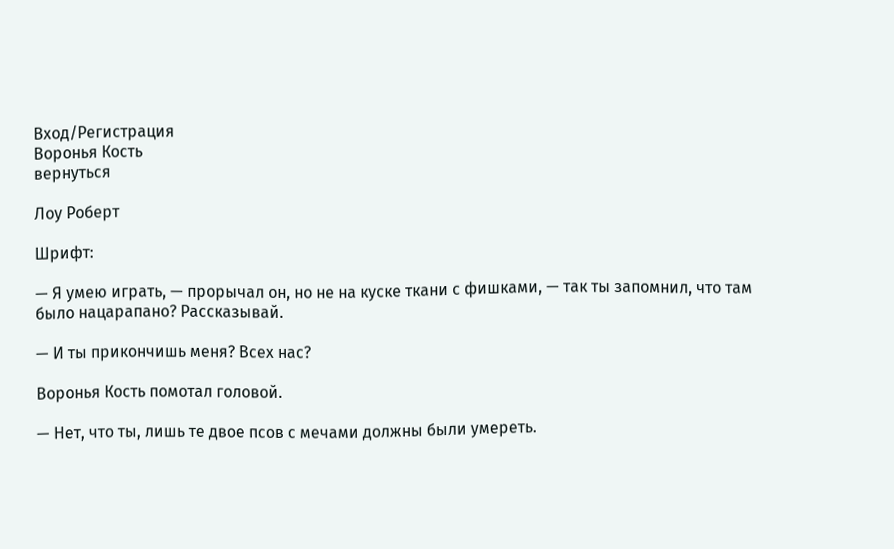Вход/Регистрация
Воронья Кость
вернуться

Лоу Роберт

Шрифт:

— Я умею играть, — прорычал он, но не на куске ткани с фишками, — так ты запомнил, что там было нацарапано? Рассказывай.

— И ты прикончишь меня? Всех нас?

Воронья Кость помотал головой.

— Нет, что ты, лишь те двое псов с мечами должны были умереть.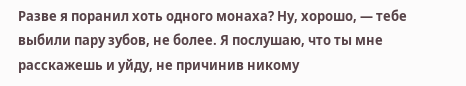Разве я поранил хоть одного монаха? Ну, хорошо, — тебе выбили пару зубов, не более. Я послушаю, что ты мне расскажешь и уйду, не причинив никому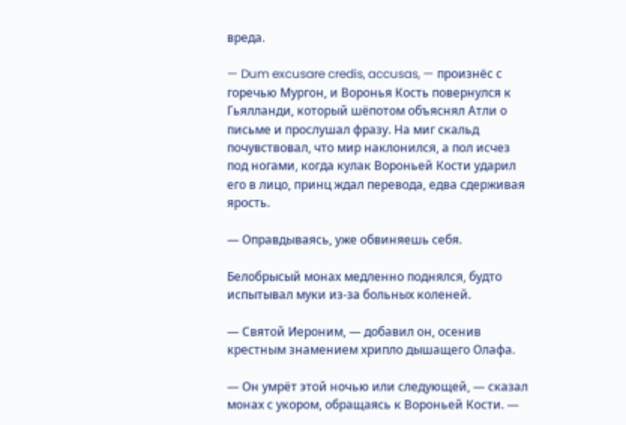вреда.

— Dum excusare credis, accusas, — произнёс с горечью Мургон, и Воронья Кость повернулся к Гьялланди, который шёпотом объяснял Атли о письме и прослушал фразу. На миг скальд почувствовал, что мир наклонился, а пол исчез под ногами, когда кулак Вороньей Кости ударил его в лицо, принц ждал перевода, едва сдерживая ярость.

— Оправдываясь, уже обвиняешь себя.

Белобрысый монах медленно поднялся, будто испытывал муки из-за больных коленей.

— Святой Иероним, — добавил он, осенив крестным знамением хрипло дышащего Олафа.

— Он умрёт этой ночью или следующей, — сказал монах с укором, обращаясь к Вороньей Кости. —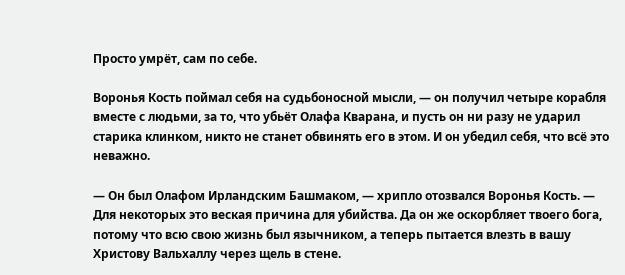Просто умрёт, сам по себе.

Воронья Кость поймал себя на судьбоносной мысли, — он получил четыре корабля вместе с людьми, за то, что убьёт Олафа Кварана, и пусть он ни разу не ударил старика клинком, никто не станет обвинять его в этом. И он убедил себя, что всё это неважно.

— Он был Олафом Ирландским Башмаком, — хрипло отозвался Воронья Кость. — Для некоторых это веская причина для убийства. Да он же оскорбляет твоего бога, потому что всю свою жизнь был язычником, а теперь пытается влезть в вашу Христову Вальхаллу через щель в стене.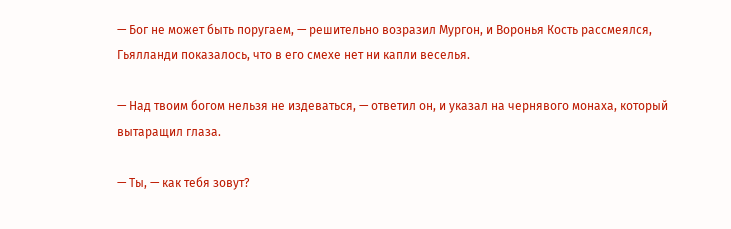— Бог не может быть поругаем, — решительно возразил Мургон, и Воронья Кость рассмеялся, Гьялланди показалось, что в его смехе нет ни капли веселья.

— Над твоим богом нельзя не издеваться, — ответил он, и указал на чернявого монаха, который вытаращил глаза.

— Ты, — как тебя зовут?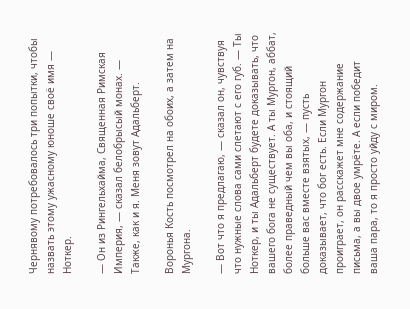Чернявому потребовалось три попытки, чтобы назвать этому ужасному юноше своё имя — Ноткер.

— Он из Рингельхайма, Священная Римская Империя, — сказал белобрысый монах. — Также, как и я. Меня зовут Адальберт.

Воронья Кость посмотрел на обоих, а затем на Мургона.

— Вот что я предлагаю, — сказал он, чувствуя что нужные слова сами слетают с его губ. — Ты Ноткер, и ты Адальберт будете доказывать, что вашего бога не существует. А ты Мургон, аббат, более праведный чем вы оба, и стоящий больше вас вместе взятых, — пусть доказывает, что бог есть. Если Мургон проиграет, он расскажет мне содержание письма, а вы двое умрёте. А если победит ваша пара, то я просто уйду с миром.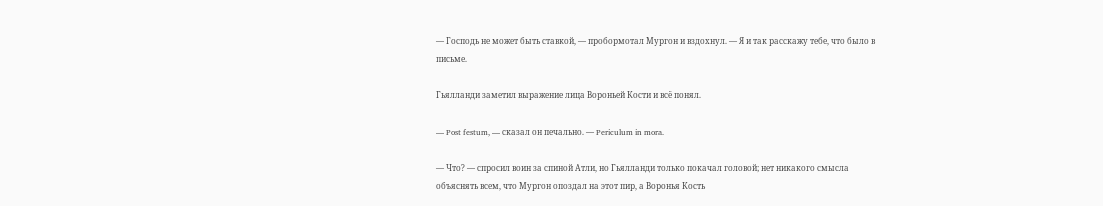— Господь не может быть ставкой, — пробормотал Мургон и вздохнул. — Я и так расскажу тебе, что было в письме.

Гьялланди заметил выражение лица Вороньей Кости и всё понял.

— Post festum, — сказал он печально. — Periculum in mora.

— Что? — спросил воин за спиной Атли, но Гьялланди только покачал головой; нет никакого смысла объяснять всем, что Мургон опоздал на этот пир, а Воронья Кость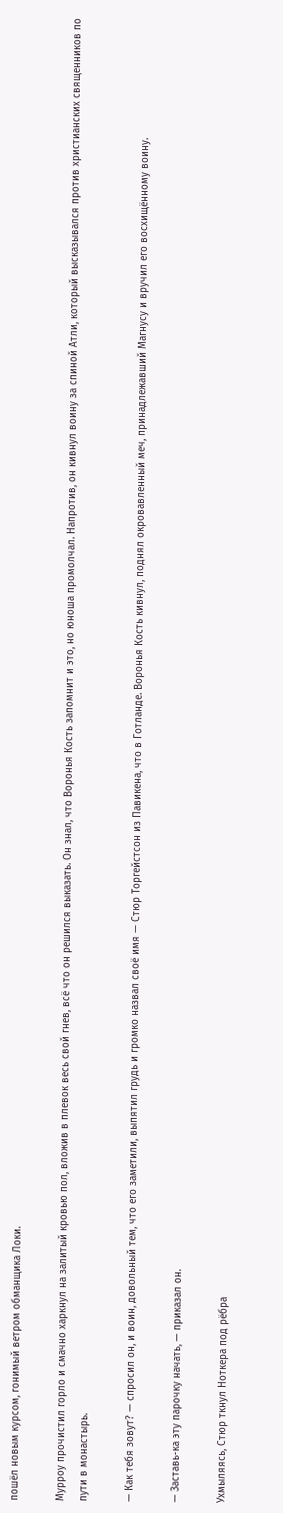пошёл новым курсом, гонимый ветром обманщика Локи.

Мурроу прочистил горло и смачно харкнул на залитый кровью пол, вложив в плевок весь свой гнев, всё что он решился выказать. Он знал, что Воронья Кость запомнит и это, но юноша промолчал. Напротив, он кивнул воину за спиной Атли, который высказывался против христианских священников по пути в монастырь.

— Как тебя зовут? — спросил он, и воин, довольный тем, что его заметили, выпятил грудь и громко назвал своё имя — Стюр Торгейстсон из Павикена, что в Готланде. Воронья Кость кивнул, поднял окровавленный меч, принадлежавший Магнусу и вручил его восхищённому воину.

— Заставь-ка эту парочку начать, — приказал он.

Ухмыляясь, Стюр ткнул Ноткера под рёбра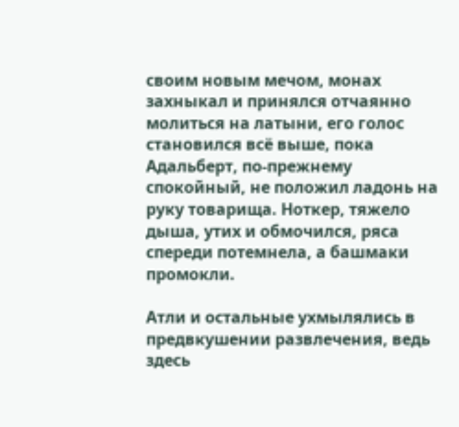своим новым мечом, монах захныкал и принялся отчаянно молиться на латыни, его голос становился всё выше, пока Адальберт, по-прежнему спокойный, не положил ладонь на руку товарища. Ноткер, тяжело дыша, утих и обмочился, ряса спереди потемнела, а башмаки промокли.

Атли и остальные ухмылялись в предвкушении развлечения, ведь здесь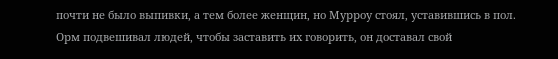почти не было выпивки, а тем более женщин, но Мурроу стоял, уставившись в пол. Орм подвешивал людей, чтобы заставить их говорить, он доставал свой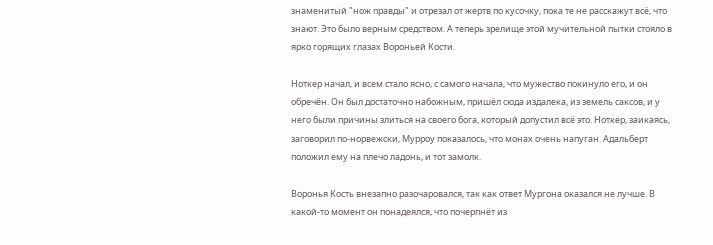знаменитый "нож правды" и отрезал от жертв по кусочку, пока те не расскажут всё, что знают. Это было верным средством. А теперь зрелище этой мучительной пытки стояло в ярко горящих глазах Вороньей Кости.

Ноткер начал, и всем стало ясно, с самого начала, что мужество покинуло его, и он обречён. Он был достаточно набожным, пришёл сюда издалека, из земель саксов, и у него были причины злиться на своего бога, который допустил всё это. Ноткер, заикаясь, заговорил по-норвежски, Мурроу показалось, что монах очень напуган. Адальберт положил ему на плечо ладонь, и тот замолк.

Воронья Кость внезапно разочаровался, так как ответ Мургона оказался не лучше. В какой-то момент он понадеялся, что почерпнёт из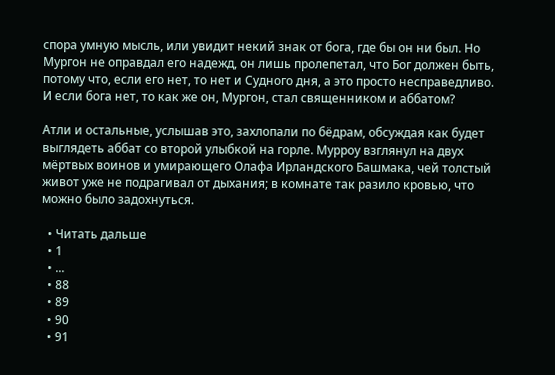спора умную мысль, или увидит некий знак от бога, где бы он ни был. Но Мургон не оправдал его надежд, он лишь пролепетал, что Бог должен быть, потому что, если его нет, то нет и Судного дня, а это просто несправедливо. И если бога нет, то как же он, Мургон, стал священником и аббатом?

Атли и остальные, услышав это, захлопали по бёдрам, обсуждая как будет выглядеть аббат со второй улыбкой на горле. Мурроу взглянул на двух мёртвых воинов и умирающего Олафа Ирландского Башмака, чей толстый живот уже не подрагивал от дыхания; в комнате так разило кровью, что можно было задохнуться.

  • Читать дальше
  • 1
  • ...
  • 88
  • 89
  • 90
  • 91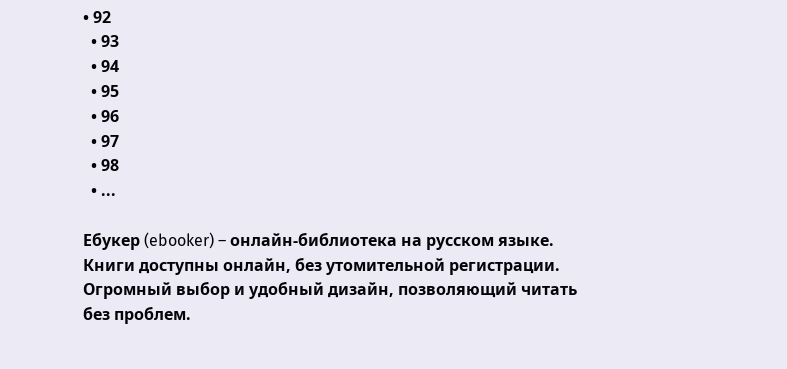• 92
  • 93
  • 94
  • 95
  • 96
  • 97
  • 98
  • ...

Ебукер (ebooker) – онлайн-библиотека на русском языке. Книги доступны онлайн, без утомительной регистрации. Огромный выбор и удобный дизайн, позволяющий читать без проблем.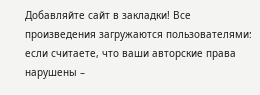Добавляйте сайт в закладки! Все произведения загружаются пользователями: если считаете, что ваши авторские права нарушены –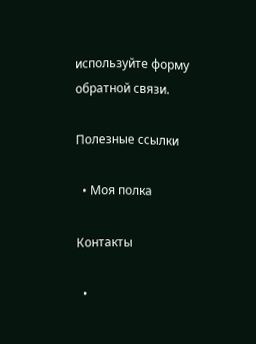используйте форму обратной связи.

Полезные ссылки

  • Моя полка

Контакты

  •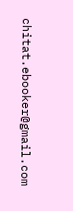chitat.ebooker@gmail.com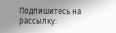Подпишитесь на рассылку: